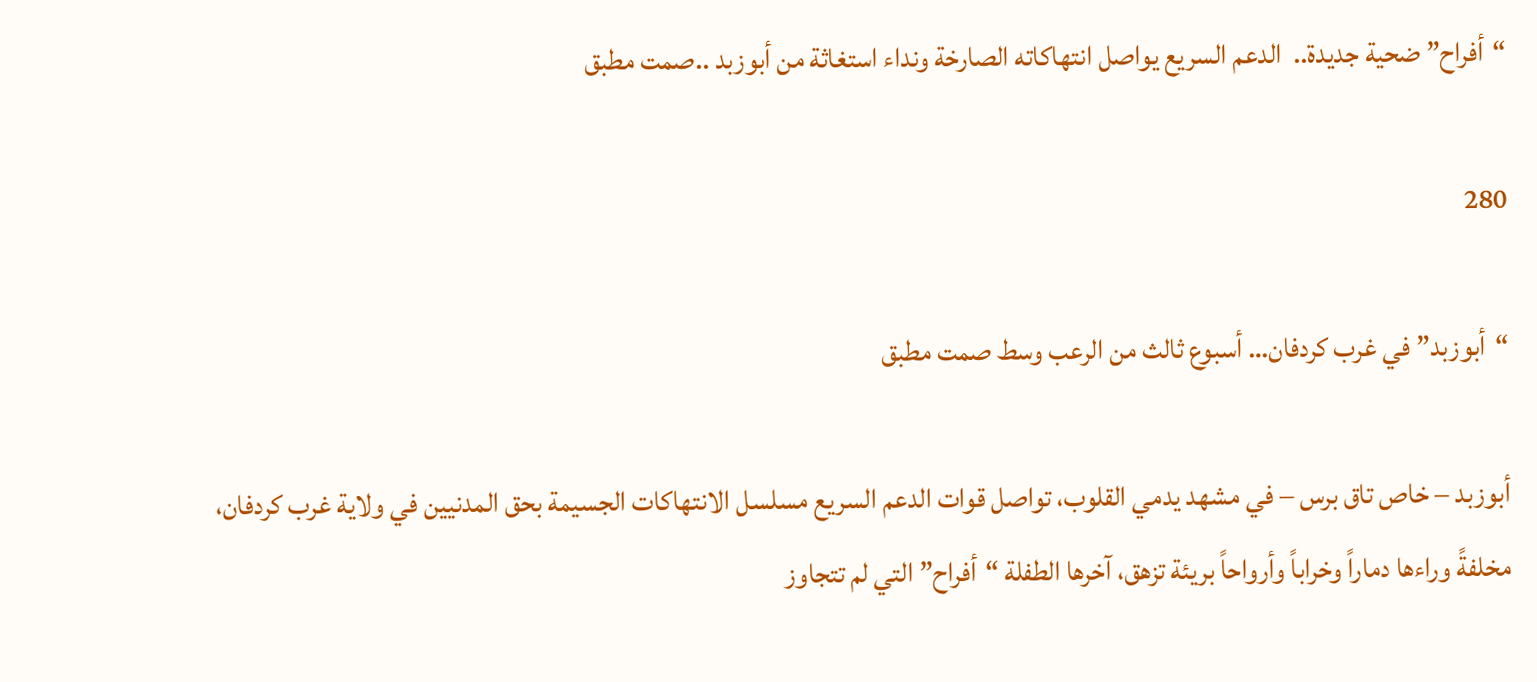“أفراح” ضحية جديدة..  الدعم السريع يواصل انتهاكاته الصارخة ونداء استغاثة من أبوزبد ..صمت مطبق

280

“أبوزبد” في غرب كردفان… أسبوع ثالث من الرعب وسط صمت مطبق

أبوزبد – خاص تاق برس – في مشهد يدمي القلوب، تواصل قوات الدعم السريع مسلسل الانتهاكات الجسيمة بحق المدنيين في ولاية غرب كردفان، مخلفةً وراءها دماراً وخراباً وأرواحاً بريئة تزهق، آخرها الطفلة “أفراح” التي لم تتجاوز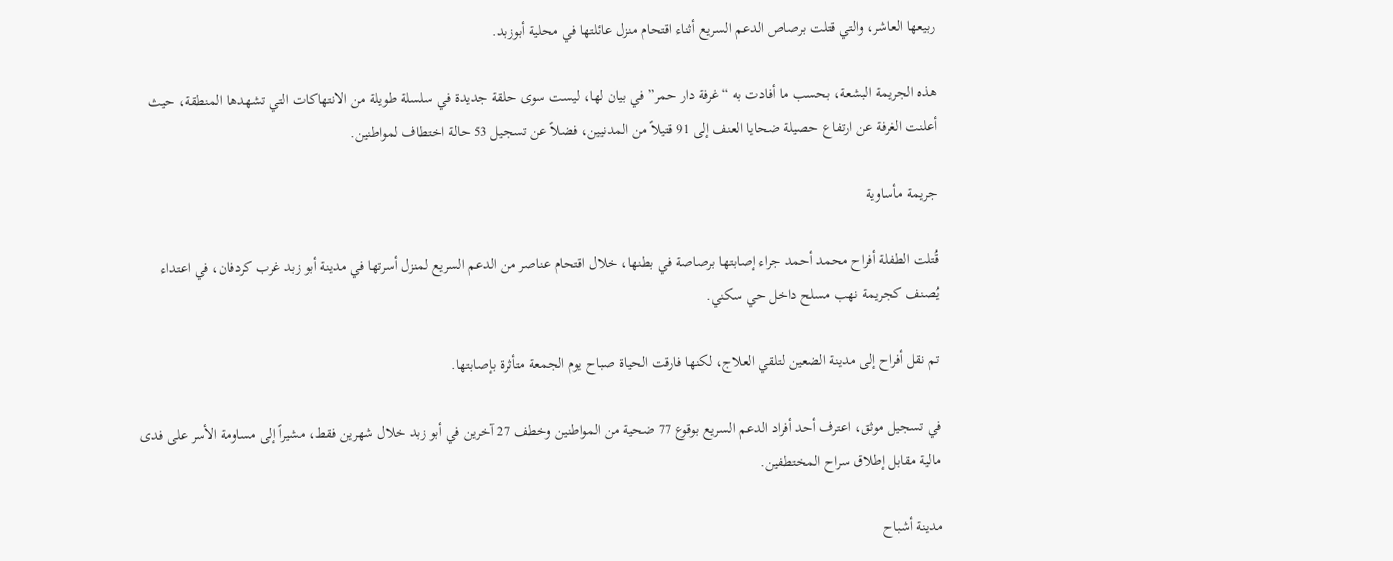ربيعها العاشر، والتي قتلت برصاص الدعم السريع أثناء اقتحام منزل عائلتها في محلية أبوزبد.

هذه الجريمة البشعة، بحسب ما أفادت به “غرفة دار حمر” في بيان لها، ليست سوى حلقة جديدة في سلسلة طويلة من الانتهاكات التي تشهدها المنطقة، حيث أعلنت الغرفة عن ارتفاع حصيلة ضحايا العنف إلى 91 قتيلاً من المدنيين، فضلاً عن تسجيل 53 حالة اختطاف لمواطنين.

جريمة مأساوية

قُتلت الطفلة أفراح محمد أحمد جراء إصابتها برصاصة في بطنها، خلال اقتحام عناصر من الدعم السريع لمنزل أسرتها في مدينة أبو زبد غرب كردفان، في اعتداء يُصنف كجريمة نهب مسلح داخل حي سكني.

تم نقل أفراح إلى مدينة الضعين لتلقي العلاج، لكنها فارقت الحياة صباح يوم الجمعة متأثرة بإصابتها.

في تسجيل موثق، اعترف أحد أفراد الدعم السريع بوقوع 77 ضحية من المواطنين وخطف 27 آخرين في أبو زبد خلال شهرين فقط، مشيراً إلى مساومة الأسر على فدى مالية مقابل إطلاق سراح المختطفين.

مدينة أشباح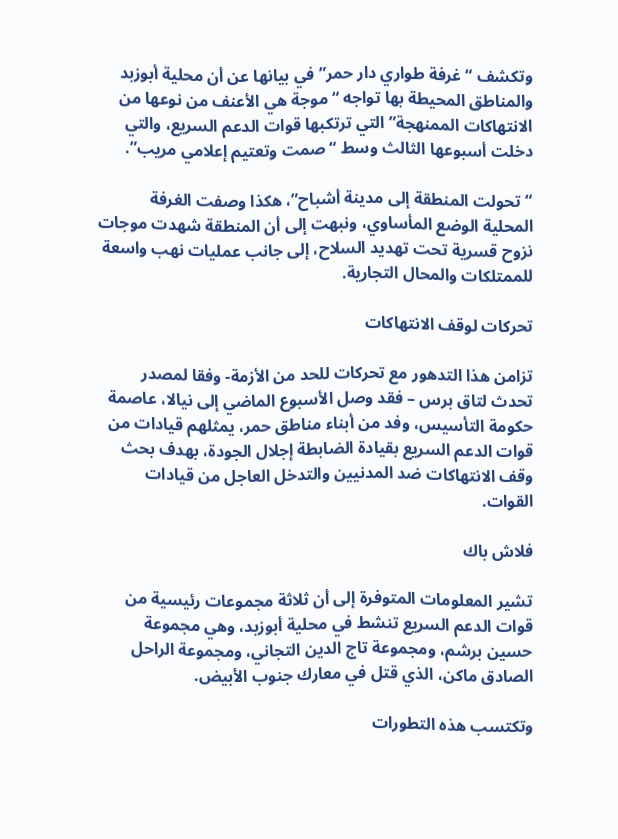وتكشف “غرفة طواري دار حمر” في بيانها عن أن محلية أبوزبد والمناطق المحيطة بها تواجه “موجة هي الأعنف من نوعها من الانتهاكات الممنهجة” التي ترتكبها قوات الدعم السريع، والتي دخلت أسبوعها الثالث وسط “صمت وتعتيم إعلامي مريب”.

“تحولت المنطقة إلى مدينة أشباح”، هكذا وصفت الغرفة المحلية الوضع المأساوي، ونبهت إلى أن المنطقة شهدت موجات نزوح قسرية تحت تهديد السلاح، إلى جانب عمليات نهب واسعة للممتلكات والمحال التجارية.

تحركات لوقف الانتهاكات

تزامن هذا التدهور مع تحركات للحد من الأزمة- وفقا لمصدر تحدث لتاق برس – فقد وصل الأسبوع الماضي إلى نيالا، عاصمة حكومة التأسيس، وفد من أبناء مناطق حمر، يمثلهم قيادات من قوات الدعم السريع بقيادة الضابطة إجلال الجودة، بهدف بحث وقف الانتهاكات ضد المدنيين والتدخل العاجل من قيادات القوات.

فلاش باك

تشير المعلومات المتوفرة إلى أن ثلاثة مجموعات رئيسية من قوات الدعم السريع تنشط في محلية أبوزبد، وهي مجموعة حسين برشم، ومجموعة تاج الدين التجاني، ومجموعة الراحل الصادق ماكن، الذي قتل في معارك جنوب الأبيض.

وتكتسب هذه التطورات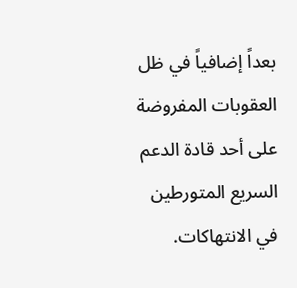بعداً إضافياً في ظل العقوبات المفروضة على أحد قادة الدعم السريع المتورطين في الانتهاكات.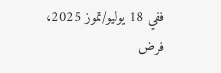ففي 18 يوليو/تموز 2025، فرض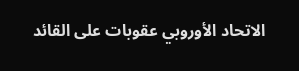الاتحاد الأوروبي عقوبات على القائد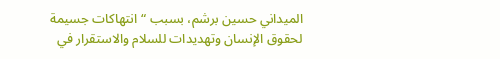الميداني حسين برشم، بسبب “انتهاكات جسيمة لحقوق الإنسان وتهديدات للسلام والاستقرار في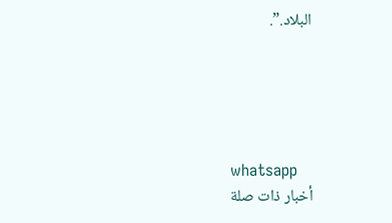البلاد.”.





whatsapp
أخبار ذات صلة